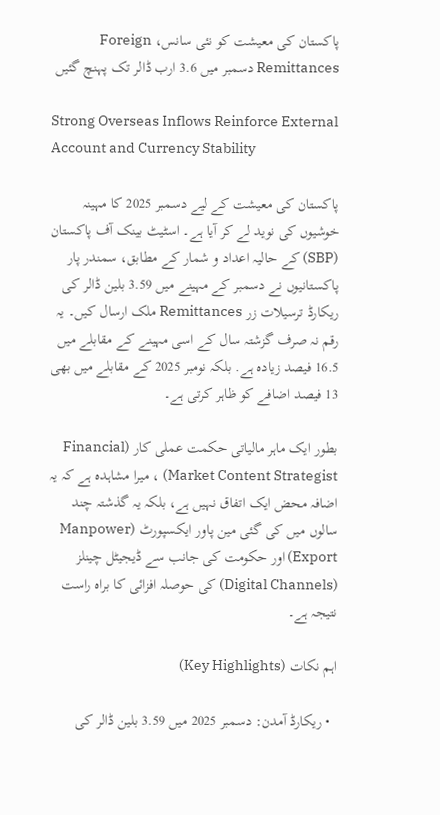پاکستان کی معیشت کو نئی سانس، Foreign Remittances دسمبر میں 3.6 ارب ڈالر تک پہنچ گئیں

Strong Overseas Inflows Reinforce External Account and Currency Stability

پاکستان کی معیشت کے لیے دسمبر 2025 کا مہینہ خوشیوں کی نوید لے کر آیا ہے۔ اسٹیٹ بینک آف پاکستان (SBP) کے حالیہ اعداد و شمار کے مطابق، سمندر پار پاکستانیوں نے دسمبر کے مہینے میں 3.59 بلین ڈالر کی ریکارڈ ترسیلات زر Remittances ملک ارسال کیں۔ یہ رقم نہ صرف گزشتہ سال کے اسی مہینے کے مقابلے میں 16.5 فیصد زیادہ ہے. بلکہ نومبر 2025 کے مقابلے میں بھی 13 فیصد اضافے کو ظاہر کرتی ہے۔

بطور ایک ماہر مالیاتی حکمت عملی کار (Financial Market Content Strategist) ، میرا مشاہدہ ہے کہ یہ اضافہ محض ایک اتفاق نہیں ہے، بلکہ یہ گذشتہ چند سالوں میں کی گئی مین پاور ایکسپورٹ (Manpower Export) اور حکومت کی جانب سے ڈیجیٹل چینلز (Digital Channels) کی حوصلہ افزائی کا براہ راست نتیجہ ہے۔

اہم نکات (Key Highlights)

  • ریکارڈ آمدن: دسمبر 2025 میں 3.59 بلین ڈالر کی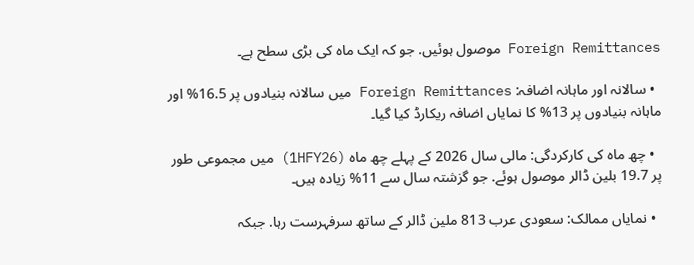Foreign Remittances موصول ہوئیں. جو کہ ایک ماہ کی بڑی سطح ہے۔

  • سالانہ اور ماہانہ اضافہ: Foreign Remittances میں سالانہ بنیادوں پر 16.5% اور ماہانہ بنیادوں پر 13% کا نمایاں اضافہ ریکارڈ کیا گیا۔

  • چھ ماہ کی کارکردگی: مالی سال 2026 کے پہلے چھ ماہ (1HFY26) میں مجموعی طور پر 19.7 بلین ڈالر موصول ہوئے. جو گزشتہ سال سے 11% زیادہ ہیں۔

  • نمایاں ممالک: سعودی عرب 813 ملین ڈالر کے ساتھ سرفہرست رہا. جبکہ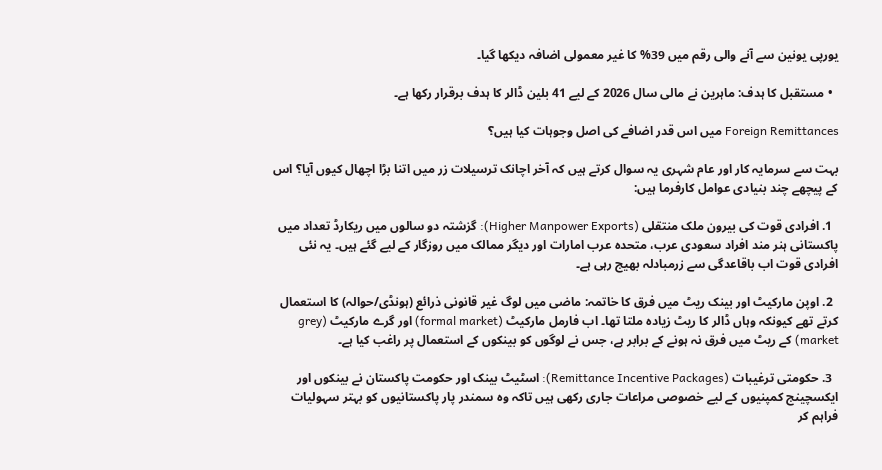یورپی یونین سے آنے والی رقم میں 39% کا غیر معمولی اضافہ دیکھا گیا۔

  • مستقبل کا ہدف: ماہرین نے مالی سال 2026 کے لیے 41 بلین ڈالر کا ہدف برقرار رکھا ہے۔

Foreign Remittances میں اس قدر اضافے کی اصل وجوہات کیا ہیں؟

بہت سے سرمایہ کار اور عام شہری یہ سوال کرتے ہیں کہ آخر اچانک ترسیلات زر میں اتنا بڑا اچھال کیوں آیا؟ اس کے پیچھے چند بنیادی عوامل کارفرما ہیں:

  1. افرادی قوت کی بیرون ملک منتقلی (Higher Manpower Exports): گزشتہ دو سالوں میں ریکارڈ تعداد میں پاکستانی ہنر مند افراد سعودی عرب، متحدہ عرب امارات اور دیگر ممالک میں روزگار کے لیے گئے ہیں۔ یہ نئی افرادی قوت اب باقاعدگی سے زرمبادلہ بھیج رہی ہے۔

  2. اوپن مارکیٹ اور بینک ریٹ میں فرق کا خاتمہ: ماضی میں لوگ غیر قانونی ذرائع (ہونڈی/حوالہ) کا استعمال کرتے تھے کیونکہ وہاں ڈالر کا ریٹ زیادہ ملتا تھا۔ اب فارمل مارکیٹ (formal market) اور گرے مارکیٹ (grey market) کے ریٹ میں فرق نہ ہونے کے برابر ہے، جس نے لوگوں کو بینکوں کے استعمال پر راغب کیا ہے۔

  3. حکومتی ترغیبات (Remittance Incentive Packages): اسٹیٹ بینک اور حکومت پاکستان نے بینکوں اور ایکسچینج کمپنیوں کے لیے خصوصی مراعات جاری رکھی ہیں تاکہ وہ سمندر پار پاکستانیوں کو بہتر سہولیات فراہم کر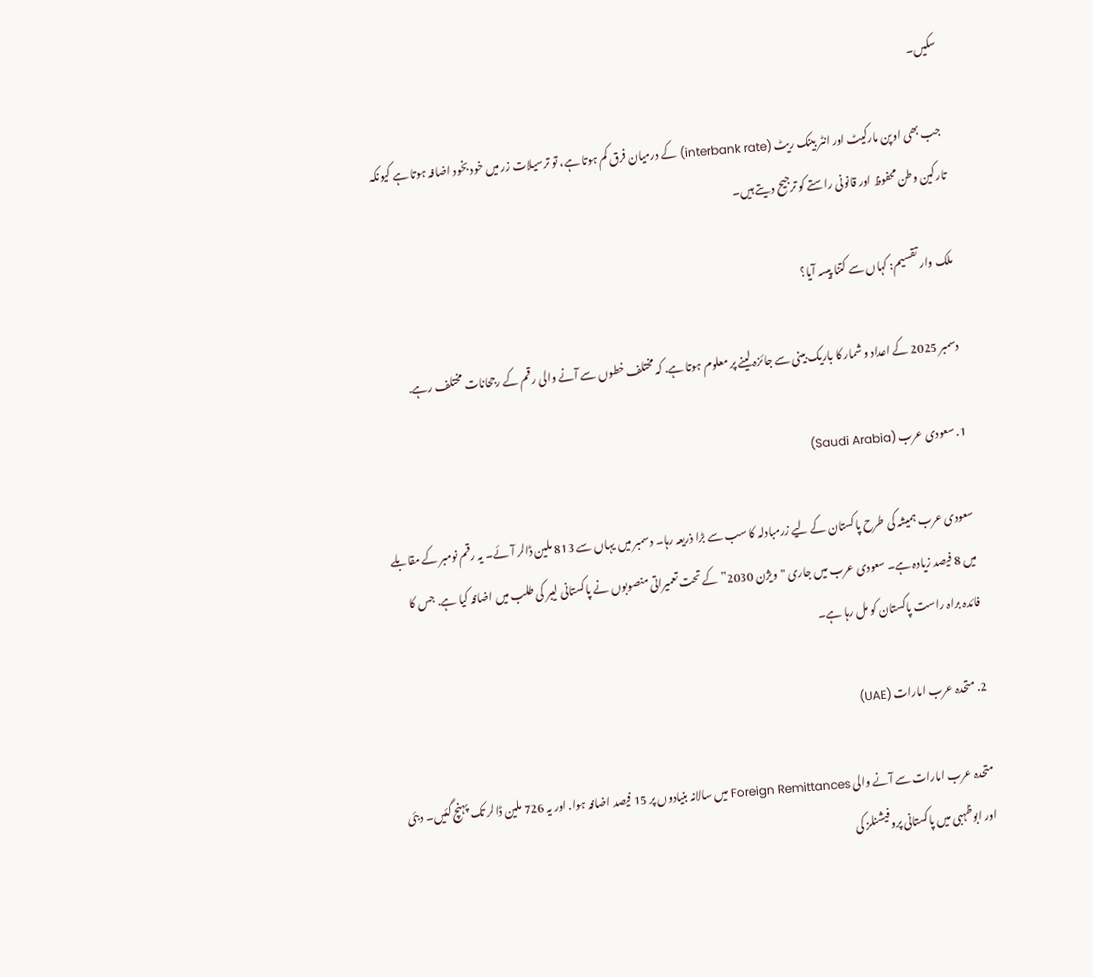سکیں۔

 جب بھی اوپن مارکیٹ اور انٹر بینک ریٹ (interbank rate) کے درمیان فرق کم ہوتا ہے، تو ترسیلات زر میں خود بخود اضافہ ہوتا ہے کیونکہ تارکین وطن محفوظ اور قانونی راستے کو ترجیح دیتے ہیں۔

ملک وار تقسیم: کہاں سے کتنا پیسہ آیا؟

دسمبر 2025 کے اعداد و شمار کا باریک بینی سے جائزہ لینے پر معلوم ہوتا ہے. کہ مختلف خطوں سے آنے والی رقم کے رجحانات مختلف رہے.

1. سعودی عرب (Saudi Arabia)

سعودی عرب ہمیشہ کی طرح پاکستان کے لیے زرمبادلہ کا سب سے بڑا ذریعہ رہا۔ دسمبر میں یہاں سے 813 ملین ڈالر آئے۔ یہ رقم نومبر کے مقابلے میں 8 فیصد زیادہ ہے۔ سعودی عرب میں جاری "ویژن 2030” کے تحت تعمیراتی منصوبوں نے پاکستانی لیبر کی طلب میں اضافہ کیا ہے. جس کا فائدہ براہ راست پاکستان کو مل رہا ہے۔

2. متحدہ عرب امارات (UAE)

متحدہ عرب امارات سے آنے والی Foreign Remittances میں سالانہ بنیادوں پر 15 فیصد اضافہ ہوا. اور یہ 726 ملین ڈالر تک پہنچ گئیں۔ دبئی اور ابوظہبی میں پاکستانی پروفیشنلز کی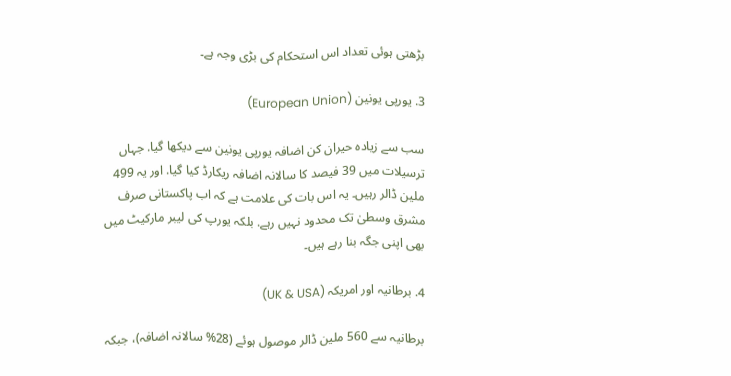بڑھتی ہوئی تعداد اس استحکام کی بڑی وجہ ہے۔

3. یورپی یونین (European Union)

سب سے زیادہ حیران کن اضافہ یورپی یونین سے دیکھا گیا. جہاں ترسیلات میں 39 فیصد کا سالانہ اضافہ ریکارڈ کیا گیا. اور یہ 499 ملین ڈالر رہیں۔ یہ اس بات کی علامت ہے کہ اب پاکستانی صرف مشرق وسطیٰ تک محدود نہیں رہے. بلکہ یورپ کی لیبر مارکیٹ میں بھی اپنی جگہ بنا رہے ہیں۔

4. برطانیہ اور امریکہ (UK & USA)

برطانیہ سے 560 ملین ڈالر موصول ہوئے (28% سالانہ اضافہ)، جبکہ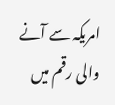امریکہ سے آنے والی رقم میں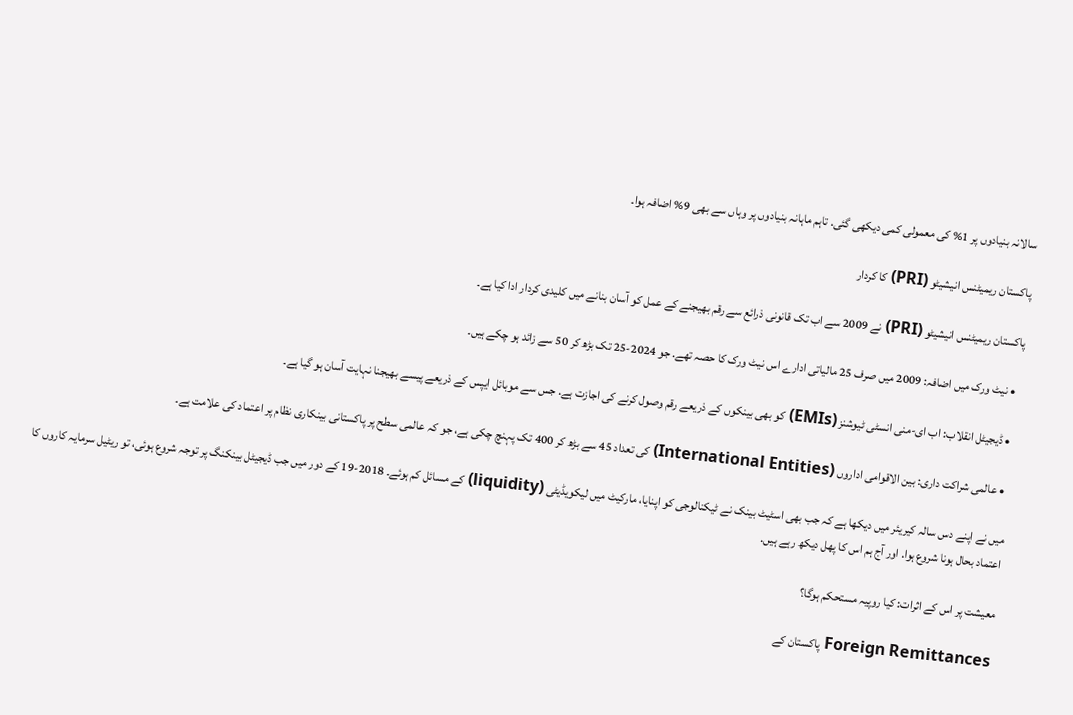سالانہ بنیادوں پر 1% کی معمولی کمی دیکھی گئی. تاہم ماہانہ بنیادوں پر وہاں سے بھی 9% اضافہ ہوا۔

پاکستان ریمیٹنس انیشیٹو (PRI) کا کردار

پاکستان ریمیٹنس انیشیٹو (PRI) نے 2009 سے اب تک قانونی ذرائع سے رقم بھیجنے کے عمل کو آسان بنانے میں کلیدی کردار ادا کیا ہے۔

  • نیٹ ورک میں اضافہ: 2009 میں صرف 25 مالیاتی ادارے اس نیٹ ورک کا حصہ تھے. جو 2024-25 تک بڑھ کر 50 سے زائد ہو چکے ہیں۔

  • ڈیجیٹل انقلاب: اب ای-منی انسٹی ٹیوشنز (EMIs) کو بھی بینکوں کے ذریعے رقم وصول کرنے کی اجازت ہے. جس سے موبائل ایپس کے ذریعے پیسے بھیجنا نہایت آسان ہو گیا ہے۔

  • عالمی شراکت داری: بین الاقوامی اداروں (International Entities) کی تعداد 45 سے بڑھ کر 400 تک پہنچ چکی ہے، جو کہ عالمی سطح پر پاکستانی بینکاری نظام پر اعتماد کی علامت ہے۔

میں نے اپنے دس سالہ کیریئر میں دیکھا ہے کہ جب بھی اسٹیٹ بینک نے ٹیکنالوجی کو اپنایا، مارکیٹ میں لیکویڈیٹی (liquidity) کے مسائل کم ہوئے۔ 2018-19 کے دور میں جب ڈیجیٹل بینکنگ پر توجہ شروع ہوئی، تو ریٹیل سرمایہ کاروں کا اعتماد بحال ہونا شروع ہوا. اور آج ہم اس کا پھل دیکھ رہے ہیں.

معیشت پر اس کے اثرات: کیا روپیہ مستحکم ہوگا؟

Foreign Remittances پاکستان کے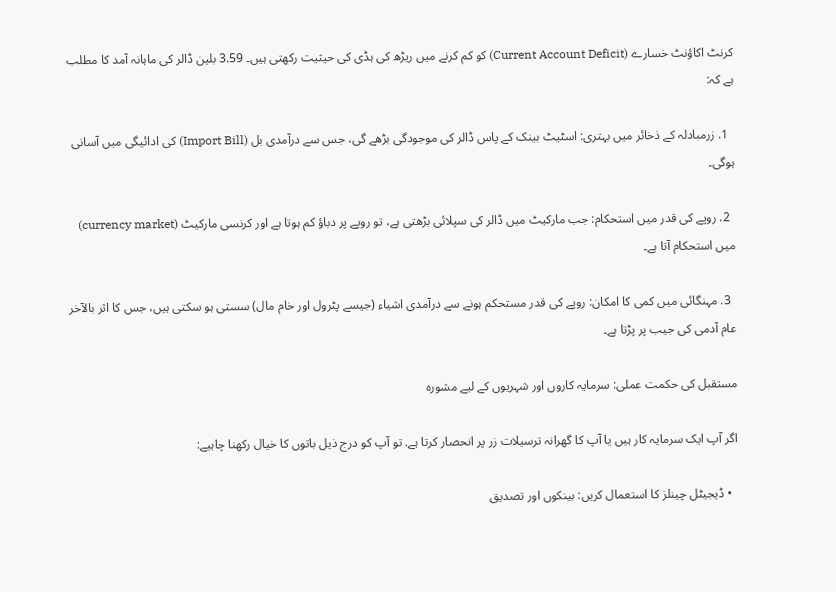کرنٹ اکاؤنٹ خسارے (Current Account Deficit) کو کم کرنے میں ریڑھ کی ہڈی کی حیثیت رکھتی ہیں۔ 3.59 بلین ڈالر کی ماہانہ آمد کا مطلب ہے کہ:

  1. زرمبادلہ کے ذخائر میں بہتری: اسٹیٹ بینک کے پاس ڈالر کی موجودگی بڑھے گی، جس سے درآمدی بل (Import Bill) کی ادائیگی میں آسانی ہوگی۔

  2. روپے کی قدر میں استحکام: جب مارکیٹ میں ڈالر کی سپلائی بڑھتی ہے، تو روپے پر دباؤ کم ہوتا ہے اور کرنسی مارکیٹ (currency market) میں استحکام آتا ہے۔

  3. مہنگائی میں کمی کا امکان: روپے کی قدر مستحکم ہونے سے درآمدی اشیاء (جیسے پٹرول اور خام مال) سستی ہو سکتی ہیں، جس کا اثر بالآخر عام آدمی کی جیب پر پڑتا ہے۔

مستقبل کی حکمت عملی: سرمایہ کاروں اور شہریوں کے لیے مشورہ

اگر آپ ایک سرمایہ کار ہیں یا آپ کا گھرانہ ترسیلات زر پر انحصار کرتا ہے. تو آپ کو درج ذیل باتوں کا خیال رکھنا چاہیے:

  • ڈیجیٹل چینلز کا استعمال کریں: بینکوں اور تصدیق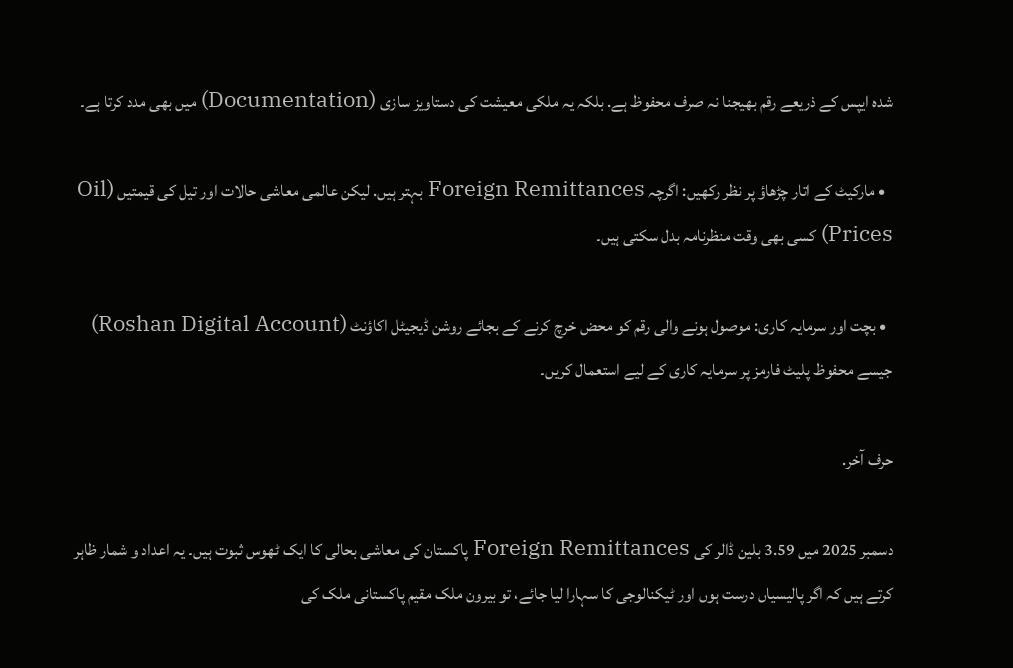شدہ ایپس کے ذریعے رقم بھیجنا نہ صرف محفوظ ہے. بلکہ یہ ملکی معیشت کی دستاویز سازی (Documentation) میں بھی مدد کرتا ہے۔

  • مارکیٹ کے اتار چڑھاؤ پر نظر رکھیں: اگرچہ Foreign Remittances بہتر ہیں. لیکن عالمی معاشی حالات اور تیل کی قیمتیں (Oil Prices) کسی بھی وقت منظرنامہ بدل سکتی ہیں۔

  • بچت اور سرمایہ کاری: موصول ہونے والی رقم کو محض خرچ کرنے کے بجائے روشن ڈیجیٹل اکاؤنٹ (Roshan Digital Account) جیسے محفوظ پلیٹ فارمز پر سرمایہ کاری کے لیے استعمال کریں۔

حرف آخر.

دسمبر 2025 میں 3.59 بلین ڈالر کی Foreign Remittances پاکستان کی معاشی بحالی کا ایک ٹھوس ثبوت ہیں۔ یہ اعداد و شمار ظاہر کرتے ہیں کہ اگر پالیسیاں درست ہوں اور ٹیکنالوجی کا سہارا لیا جائے، تو بیرون ملک مقیم پاکستانی ملک کی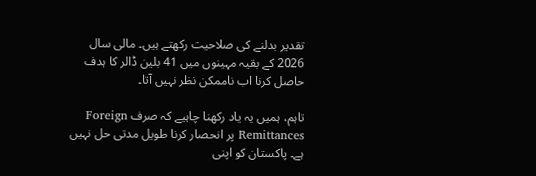تقدیر بدلنے کی صلاحیت رکھتے ہیں۔ مالی سال 2026 کے بقیہ مہینوں میں 41 بلین ڈالر کا ہدف حاصل کرنا اب ناممکن نظر نہیں آتا۔

تاہم، ہمیں یہ یاد رکھنا چاہیے کہ صرف Foreign Remittances پر انحصار کرنا طویل مدتی حل نہیں ہے۔ پاکستان کو اپنی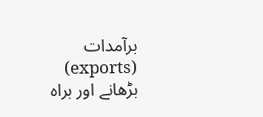برآمدات (exports) بڑھانے اور براہ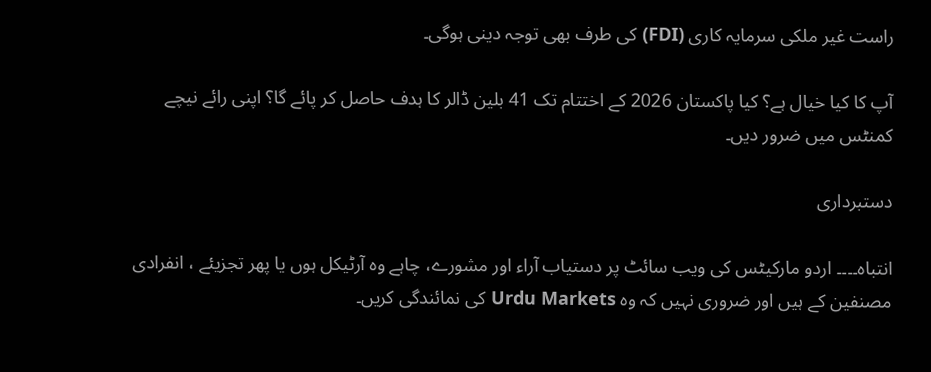راست غیر ملکی سرمایہ کاری (FDI) کی طرف بھی توجہ دینی ہوگی۔

آپ کا کیا خیال ہے؟ کیا پاکستان 2026 کے اختتام تک 41 بلین ڈالر کا ہدف حاصل کر پائے گا؟ اپنی رائے نیچے کمنٹس میں ضرور دیں۔

دستبرداری

انتباہ۔۔۔۔ اردو مارکیٹس کی ویب سائٹ پر دستیاب آراء اور مشورے، چاہے وہ آرٹیکل ہوں یا پھر تجزیئے ، انفرادی مصنفین کے ہیں اور ضروری نہیں کہ وہ Urdu Markets کی نمائندگی کریں۔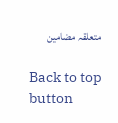متعلقہ مضامین

Back to top button